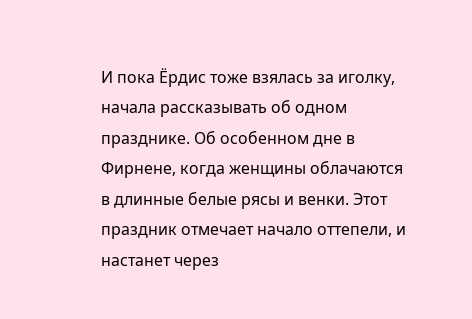И пока Ёрдис тоже взялась за иголку, начала рассказывать об одном празднике. Об особенном дне в Фирнене, когда женщины облачаются в длинные белые рясы и венки. Этот праздник отмечает начало оттепели, и настанет через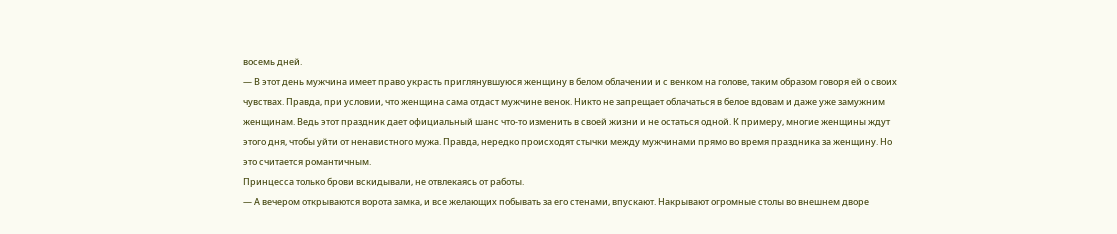восемь дней.
— В этот день мужчина имеет право украсть приглянувшуюся женщину в белом облачении и с венком на голове, таким образом говоря ей о своих чувствах. Правда, при условии, что женщина сама отдаст мужчине венок. Никто не запрещает облачаться в белое вдовам и даже уже замужним женщинам. Ведь этот праздник дает официальный шанс что-то изменить в своей жизни и не остаться одной. К примеру, многие женщины ждут этого дня, чтобы уйти от ненавистного мужа. Правда, нередко происходят стычки между мужчинами прямо во время праздника за женщину. Но это считается романтичным.
Принцесса только брови вскидывали, не отвлекаясь от работы.
— А вечером открываются ворота замка, и все желающих побывать за его стенами, впускают. Накрывают огромные столы во внешнем дворе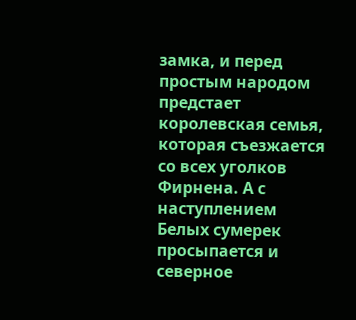замка, и перед простым народом предстает королевская семья, которая съезжается со всех уголков Фирнена. А с наступлением Белых сумерек просыпается и северное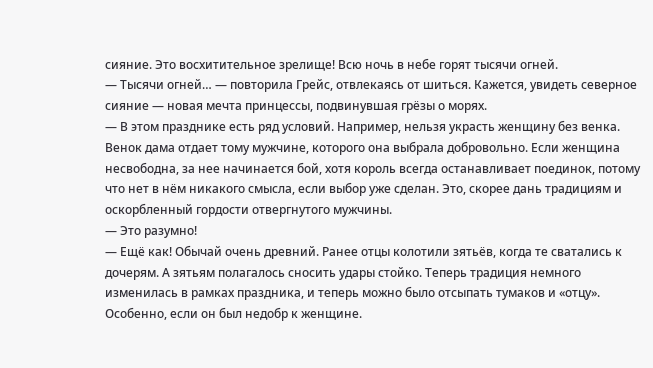сияние. Это восхитительное зрелище! Всю ночь в небе горят тысячи огней.
— Тысячи огней… — повторила Грейс, отвлекаясь от шиться. Кажется, увидеть северное сияние — новая мечта принцессы, подвинувшая грёзы о морях.
— В этом празднике есть ряд условий. Например, нельзя украсть женщину без венка. Венок дама отдает тому мужчине, которого она выбрала добровольно. Если женщина несвободна, за нее начинается бой, хотя король всегда останавливает поединок, потому что нет в нём никакого смысла, если выбор уже сделан. Это, скорее дань традициям и оскорбленный гордости отвергнутого мужчины.
— Это разумно!
— Ещё как! Обычай очень древний. Ранее отцы колотили зятьёв, когда те сватались к дочерям. А зятьям полагалось сносить удары стойко. Теперь традиция немного изменилась в рамках праздника, и теперь можно было отсыпать тумаков и «отцу». Особенно, если он был недобр к женщине.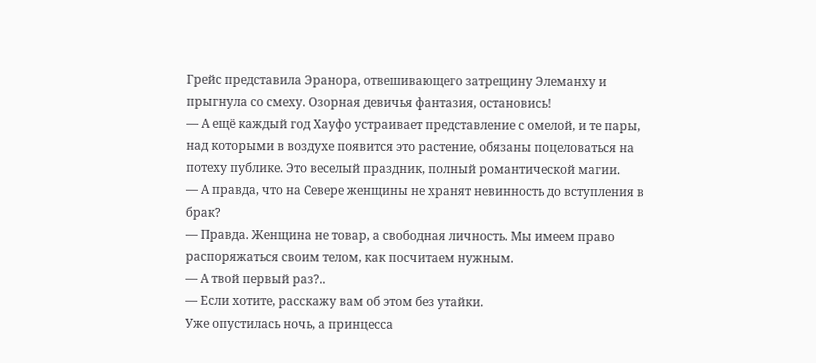Грейс представила Эранора, отвешивающего затрещину Элеманху и прыгнула со смеху. Озорная девичья фантазия, остановись!
— А ещё каждый год Хауфо устраивает представление с омелой, и те пары, над которыми в воздухе появится это растение, обязаны поцеловаться на потеху публике. Это веселый праздник, полный романтической магии.
— А правда, что на Севере женщины не хранят невинность до вступления в брак?
— Правда. Женщина не товар, а свободная личность. Мы имеем право распоряжаться своим телом, как посчитаем нужным.
— А твой первый раз?..
— Если хотите, расскажу вам об этом без утайки.
Уже опустилась ночь, а принцесса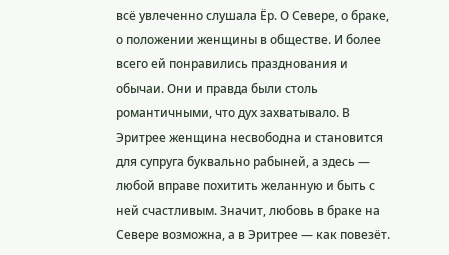всё увлеченно слушала Ёр. О Севере, о браке, о положении женщины в обществе. И более всего ей понравились празднования и обычаи. Они и правда были столь романтичными, что дух захватывало. В Эритрее женщина несвободна и становится для супруга буквально рабыней, а здесь — любой вправе похитить желанную и быть с ней счастливым. Значит, любовь в браке на Севере возможна, а в Эритрее — как повезёт.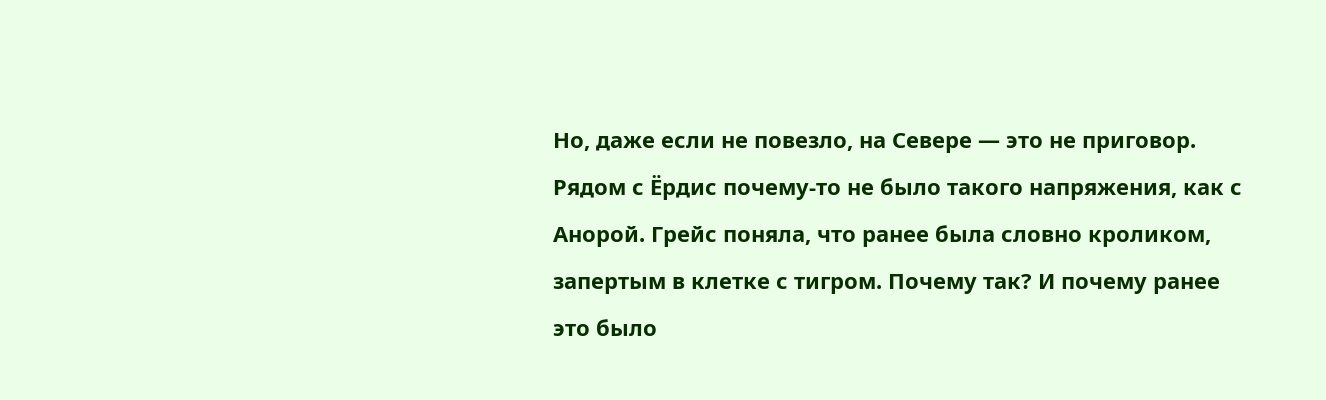Но, даже если не повезло, на Севере — это не приговор.
Рядом с Ёрдис почему-то не было такого напряжения, как с Анорой. Грейс поняла, что ранее была словно кроликом, запертым в клетке с тигром. Почему так? И почему ранее это было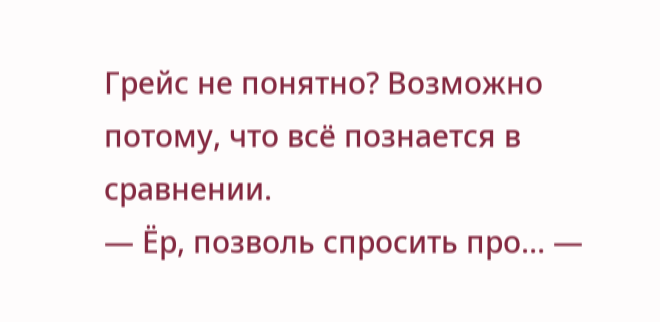Грейс не понятно? Возможно потому, что всё познается в сравнении.
— Ёр, позволь спросить про… —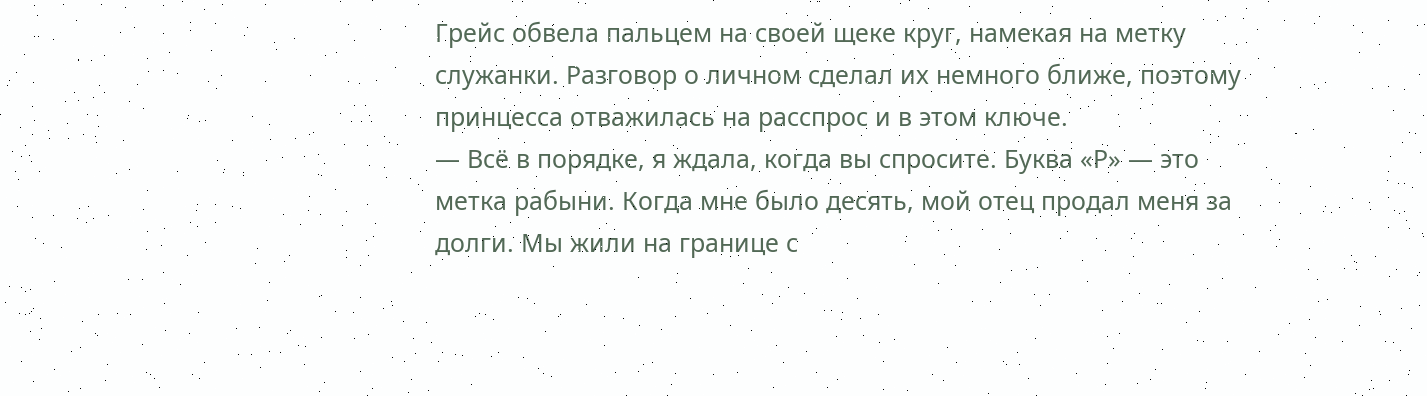Грейс обвела пальцем на своей щеке круг, намекая на метку служанки. Разговор о личном сделал их немного ближе, поэтому принцесса отважилась на расспрос и в этом ключе.
— Всё в порядке, я ждала, когда вы спросите. Буква «Р» — это метка рабыни. Когда мне было десять, мой отец продал меня за долги. Мы жили на границе с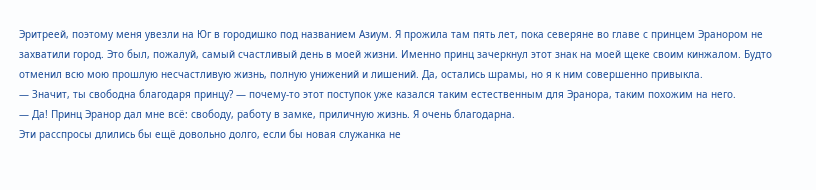Эритреей, поэтому меня увезли на Юг в городишко под названием Азиум. Я прожила там пять лет, пока северяне во главе с принцем Эранором не захватили город. Это был, пожалуй, самый счастливый день в моей жизни. Именно принц зачеркнул этот знак на моей щеке своим кинжалом. Будто отменил всю мою прошлую несчастливую жизнь, полную унижений и лишений. Да, остались шрамы, но я к ним совершенно привыкла.
— Значит, ты свободна благодаря принцу? — почему-то этот поступок уже казался таким естественным для Эранора, таким похожим на него.
— Да! Принц Эранор дал мне всё: свободу, работу в замке, приличную жизнь. Я очень благодарна.
Эти расспросы длились бы ещё довольно долго, если бы новая служанка не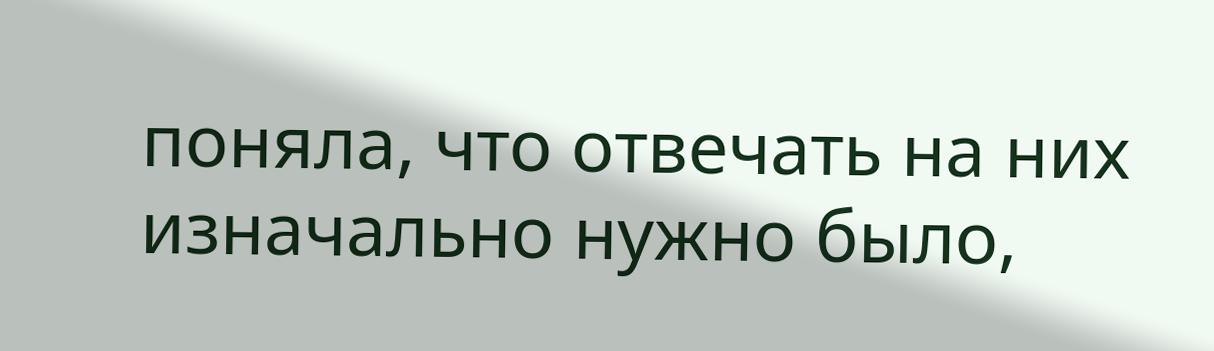поняла, что отвечать на них изначально нужно было,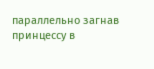параллельно загнав принцессу в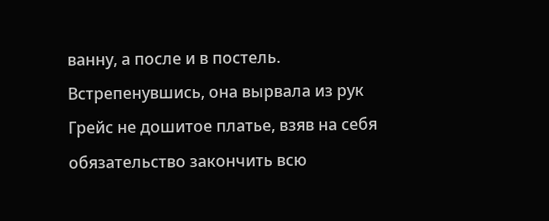ванну, а после и в постель. Встрепенувшись, она вырвала из рук Грейс не дошитое платье, взяв на себя обязательство закончить всю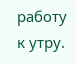работу к утру.